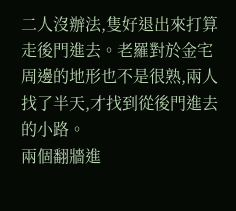二人沒辦法,隻好退出來打算走後門進去。老羅對於金宅周邊的地形也不是很熟,兩人找了半天,才找到從後門進去的小路。
兩個翻牆進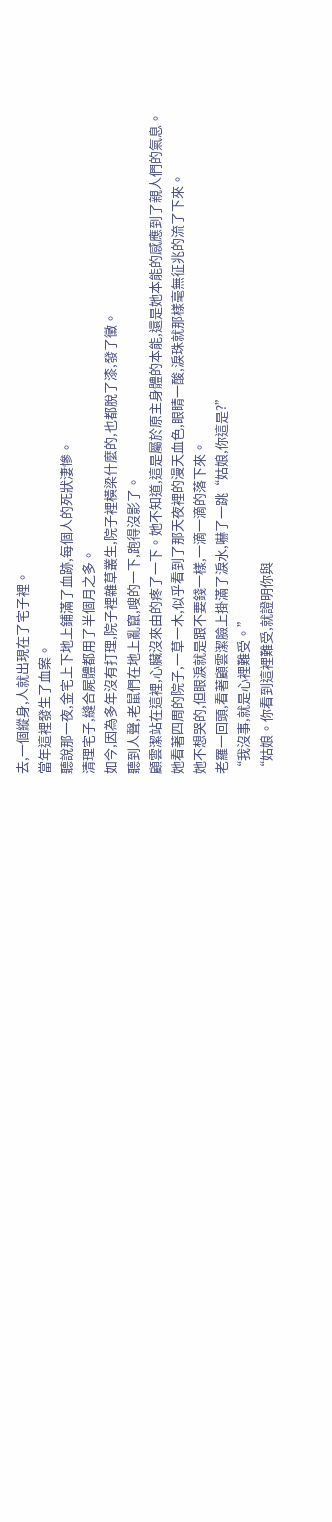去,一個縱身,人就出現在了宅子裡。
當年這裡發生了血案。
聽說那一夜,金宅上下地上鋪滿了血跡,每個人的死狀淒慘。
清理宅子,縫合屍體都用了半個月之多。
如今,因為多年沒有打理,院子裡雜草叢生,院子裡橫梁什麼的,也都脫了漆,發了黴。
聽到人聲,老鼠們在地上亂竄,嗖的一下,跑得沒影了。
顧雲潔站在這裡,心臟沒來由的疼了一下。她不知道,這是屬於原主身體的本能,還是她本能的感應到了親人們的氣息。
她看著四周的院子,一草一木,似乎看到了那天夜裡的漫天血色,眼睛一酸,淚珠就那樣毫無征兆的流了下來。
她不想哭的,但眼淚就是跟不要錢一樣,一滴一滴的落下來。
老羅一回頭,看著顧雲潔臉上掛滿了淚水,嚇了一跳“姑娘,你這是?”
“我沒事,就是心裡難受。”
“姑娘。你看到這裡難受,就證明你與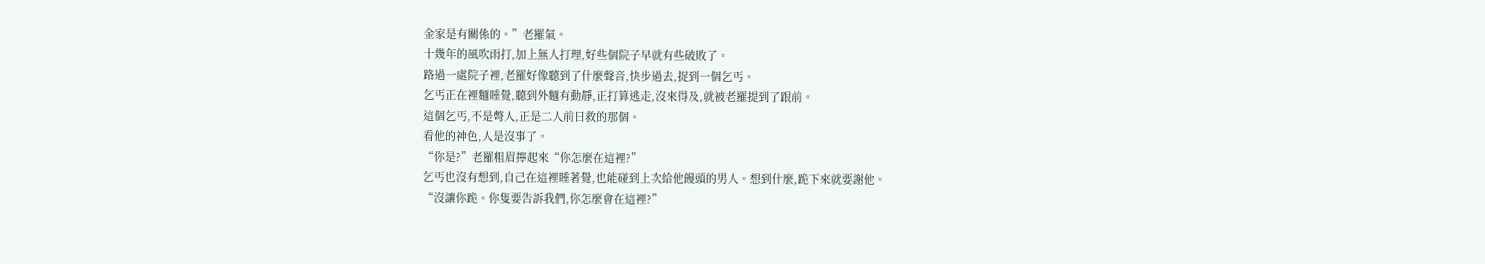金家是有關係的。”老羅氣。
十幾年的風吹雨打,加上無人打理,好些個院子早就有些破敗了。
路過一處院子裡,老羅好像聽到了什麼聲音,快步過去,捉到一個乞丐。
乞丐正在裡麵睡覺,聽到外麵有動靜,正打算逃走,沒來得及,就被老羅提到了跟前。
這個乞丐,不是彆人,正是二人前日救的那個。
看他的神色,人是沒事了。
“你是?”老羅粗眉擰起來“你怎麼在這裡?”
乞丐也沒有想到,自己在這裡睡著覺,也能碰到上次給他饅頭的男人。想到什麼,跪下來就要謝他。
“沒讓你跪。你隻要告訴我們,你怎麼會在這裡?”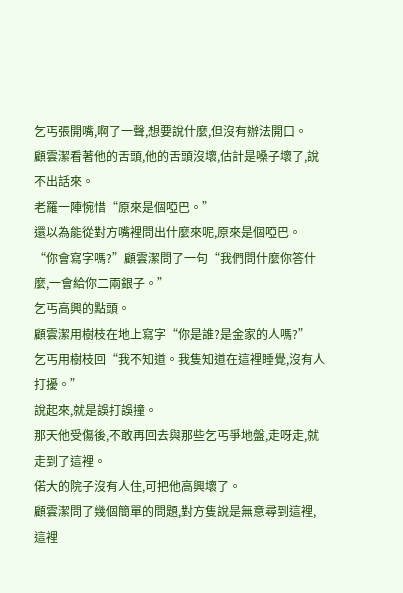乞丐張開嘴,啊了一聲,想要說什麼,但沒有辦法開口。
顧雲潔看著他的舌頭,他的舌頭沒壞,估計是嗓子壞了,說不出話來。
老羅一陣惋惜“原來是個啞巴。”
還以為能從對方嘴裡問出什麼來呢,原來是個啞巴。
“你會寫字嗎?”顧雲潔問了一句“我們問什麼你答什麼,一會給你二兩銀子。”
乞丐高興的點頭。
顧雲潔用樹枝在地上寫字“你是誰?是金家的人嗎?”
乞丐用樹枝回“我不知道。我隻知道在這裡睡覺,沒有人打擾。”
說起來,就是誤打誤撞。
那天他受傷後,不敢再回去與那些乞丐爭地盤,走呀走,就走到了這裡。
偌大的院子沒有人住,可把他高興壞了。
顧雲潔問了幾個簡單的問題,對方隻說是無意尋到這裡,這裡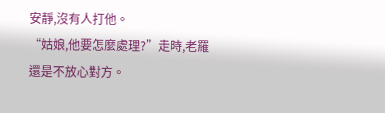安靜,沒有人打他。
“姑娘,他要怎麼處理?”走時,老羅還是不放心對方。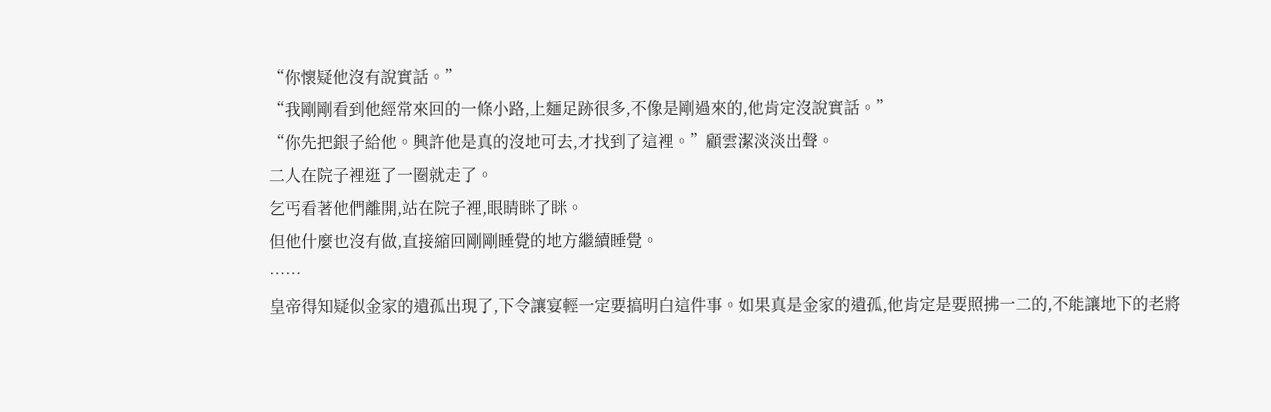“你懷疑他沒有說實話。”
“我剛剛看到他經常來回的一條小路,上麵足跡很多,不像是剛過來的,他肯定沒說實話。”
“你先把銀子給他。興許他是真的沒地可去,才找到了這裡。”顧雲潔淡淡出聲。
二人在院子裡逛了一圈就走了。
乞丐看著他們離開,站在院子裡,眼睛眯了眯。
但他什麼也沒有做,直接縮回剛剛睡覺的地方繼續睡覺。
……
皇帝得知疑似金家的遺孤出現了,下令讓宴輕一定要搞明白這件事。如果真是金家的遺孤,他肯定是要照拂一二的,不能讓地下的老將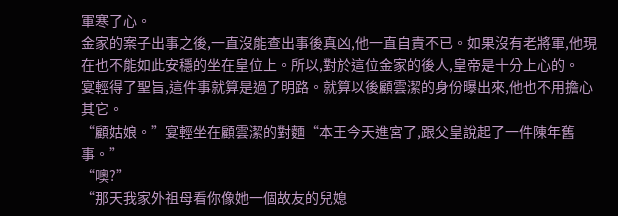軍寒了心。
金家的案子出事之後,一直沒能查出事後真凶,他一直自責不已。如果沒有老將軍,他現在也不能如此安穩的坐在皇位上。所以,對於這位金家的後人,皇帝是十分上心的。
宴輕得了聖旨,這件事就算是過了明路。就算以後顧雲潔的身份曝出來,他也不用擔心其它。
“顧姑娘。”宴輕坐在顧雲潔的對麵“本王今天進宮了,跟父皇說起了一件陳年舊事。”
“噢?”
“那天我家外祖母看你像她一個故友的兒媳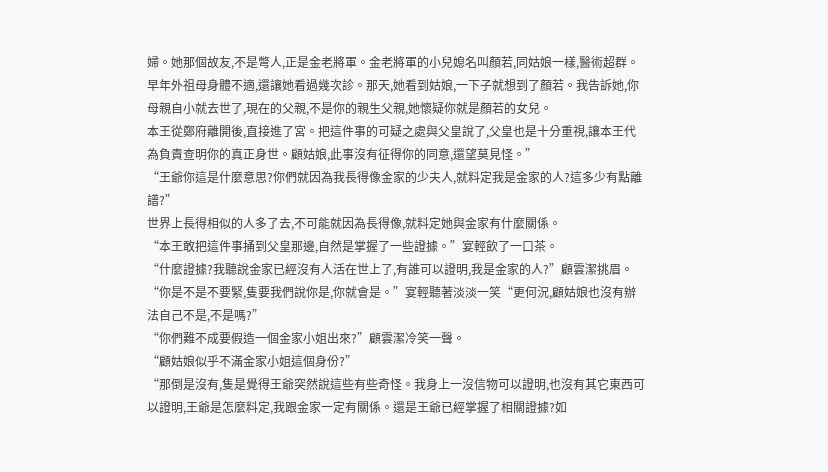婦。她那個故友,不是彆人,正是金老將軍。金老將軍的小兒媳名叫顏若,同姑娘一樣,醫術超群。早年外祖母身體不適,還讓她看過幾次診。那天,她看到姑娘,一下子就想到了顏若。我告訴她,你母親自小就去世了,現在的父親,不是你的親生父親,她懷疑你就是顏若的女兒。
本王從鄭府離開後,直接進了宮。把這件事的可疑之處與父皇說了,父皇也是十分重視,讓本王代為負責查明你的真正身世。顧姑娘,此事沒有征得你的同意,還望莫見怪。”
“王爺你這是什麼意思?你們就因為我長得像金家的少夫人,就料定我是金家的人?這多少有點離譜?”
世界上長得相似的人多了去,不可能就因為長得像,就料定她與金家有什麼關係。
“本王敢把這件事捅到父皇那邊,自然是掌握了一些證據。”宴輕飲了一口茶。
“什麼證據?我聽說金家已經沒有人活在世上了,有誰可以證明,我是金家的人?”顧雲潔挑眉。
“你是不是不要緊,隻要我們說你是,你就會是。”宴輕聽著淡淡一笑“更何況,顧姑娘也沒有辦法自己不是,不是嗎?”
“你們難不成要假造一個金家小姐出來?”顧雲潔冷笑一聲。
“顧姑娘似乎不滿金家小姐這個身份?”
“那倒是沒有,隻是覺得王爺突然說這些有些奇怪。我身上一沒信物可以證明,也沒有其它東西可以證明,王爺是怎麼料定,我跟金家一定有關係。還是王爺已經掌握了相關證據?如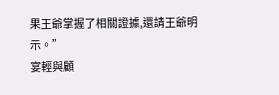果王爺掌握了相關證據,還請王爺明示。”
宴輕與顧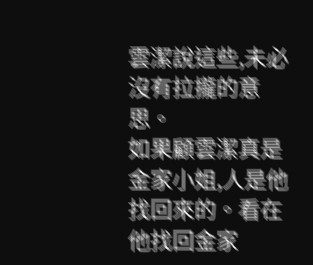雲潔說這些,未必沒有拉攏的意思。
如果顧雲潔真是金家小姐,人是他找回來的。看在他找回金家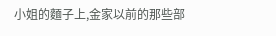小姐的麵子上,金家以前的那些部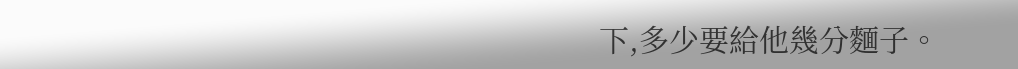下,多少要給他幾分麵子。